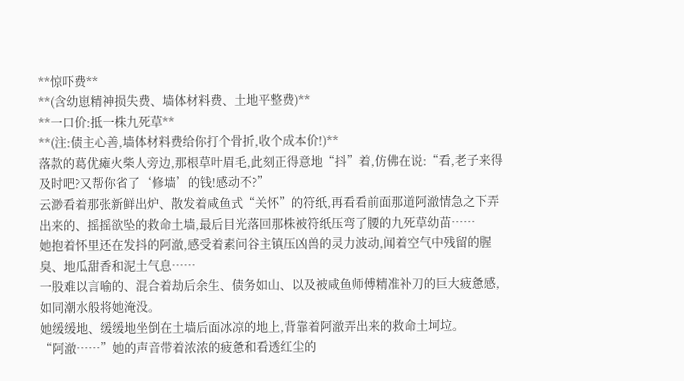**惊吓费**
**(含幼崽精神损失费、墙体材料费、土地平整费)**
**一口价:抵一株九死草**
**(注:债主心善,墙体材料费给你打个骨折,收个成本价!)**
落款的葛优瘫火柴人旁边,那根草叶眉毛,此刻正得意地“抖”着,仿佛在说:“看,老子来得及时吧?又帮你省了‘修墙’的钱!感动不?”
云渺看着那张新鲜出炉、散发着咸鱼式“关怀”的符纸,再看看前面那道阿澈情急之下弄出来的、摇摇欲坠的救命土墙,最后目光落回那株被符纸压弯了腰的九死草幼苗……
她抱着怀里还在发抖的阿澈,感受着素问谷主镇压凶兽的灵力波动,闻着空气中残留的腥臭、地瓜甜香和泥土气息……
一股难以言喻的、混合着劫后余生、债务如山、以及被咸鱼师傅精准补刀的巨大疲惫感,如同潮水般将她淹没。
她缓缓地、缓缓地坐倒在土墙后面冰凉的地上,背靠着阿澈弄出来的救命土坷垃。
“阿澈……”她的声音带着浓浓的疲惫和看透红尘的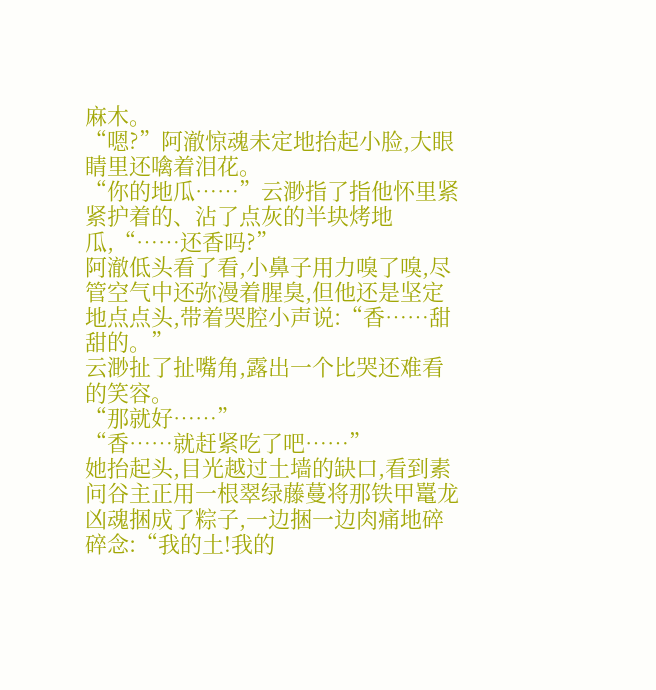麻木。
“嗯?”阿澈惊魂未定地抬起小脸,大眼睛里还噙着泪花。
“你的地瓜……”云渺指了指他怀里紧紧护着的、沾了点灰的半块烤地瓜,“……还香吗?”
阿澈低头看了看,小鼻子用力嗅了嗅,尽管空气中还弥漫着腥臭,但他还是坚定地点点头,带着哭腔小声说:“香……甜甜的。”
云渺扯了扯嘴角,露出一个比哭还难看的笑容。
“那就好……”
“香……就赶紧吃了吧……”
她抬起头,目光越过土墙的缺口,看到素问谷主正用一根翠绿藤蔓将那铁甲鼍龙凶魂捆成了粽子,一边捆一边肉痛地碎碎念:“我的土!我的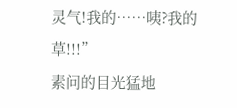灵气!我的……咦?我的草!!!”
素问的目光猛地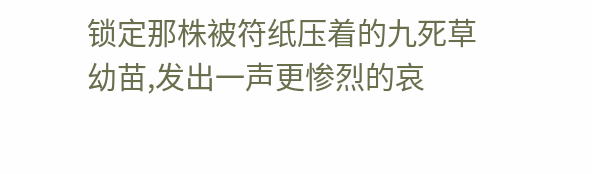锁定那株被符纸压着的九死草幼苗,发出一声更惨烈的哀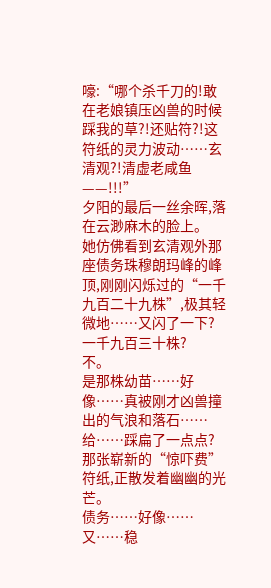嚎:“哪个杀千刀的!敢在老娘镇压凶兽的时候踩我的草?!还贴符?!这符纸的灵力波动……玄清观?!清虚老咸鱼——!!!”
夕阳的最后一丝余晖,落在云渺麻木的脸上。
她仿佛看到玄清观外那座债务珠穆朗玛峰的峰顶,刚刚闪烁过的“一千九百二十九株”,极其轻微地……又闪了一下?
一千九百三十株?
不。
是那株幼苗……好像……真被刚才凶兽撞出的气浪和落石……给……踩扁了一点点?
那张崭新的“惊吓费”符纸,正散发着幽幽的光芒。
债务……好像……又……稳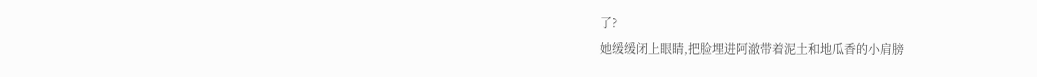了?
她缓缓闭上眼睛,把脸埋进阿澈带着泥土和地瓜香的小肩膀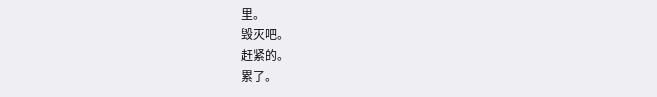里。
毁灭吧。
赶紧的。
累了。